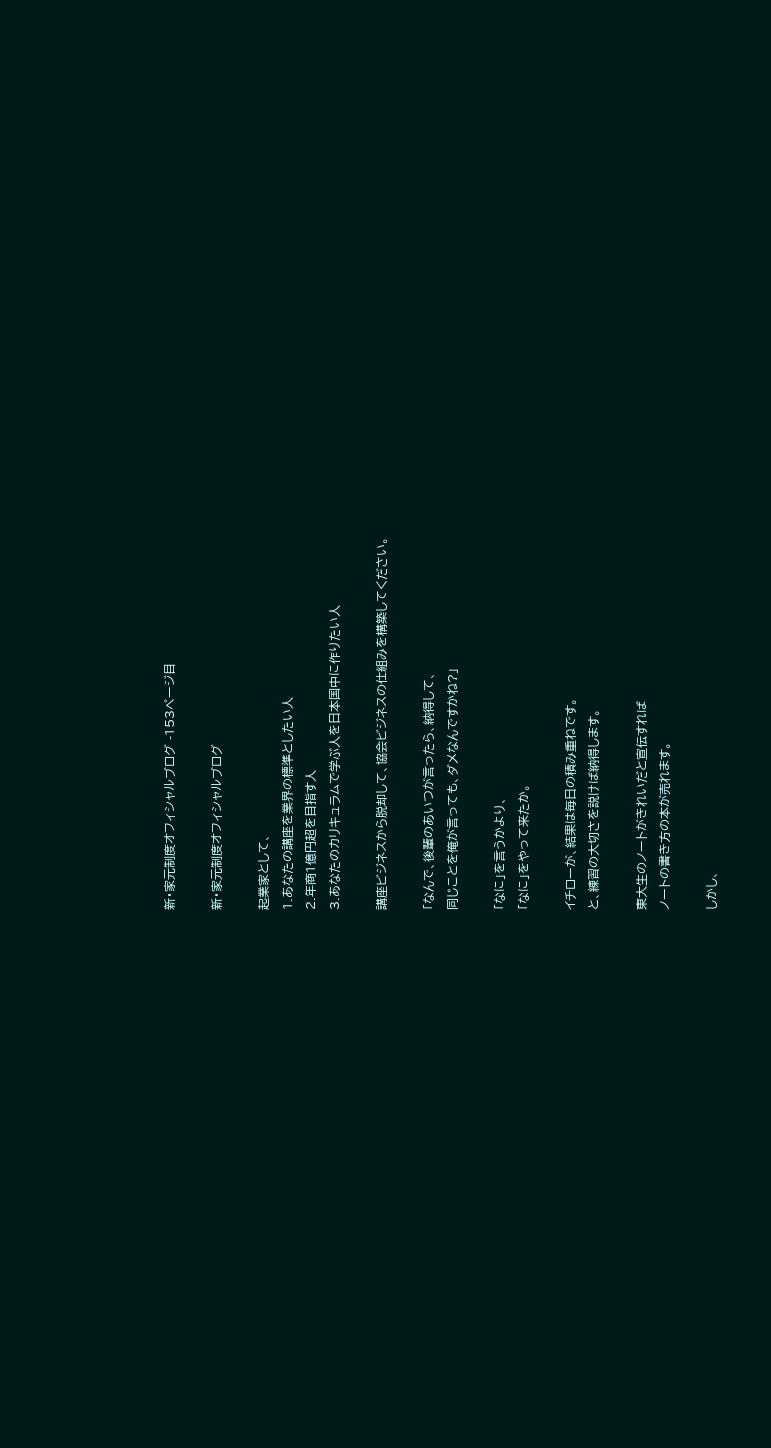新・家元制度オフィシャルブログ -153ページ目

新・家元制度オフィシャルブログ

起業家として、
1.あなたの講座を業界の標準としたい人
2.年商1億円超を目指す人
3.あなたのカリキュラムで学ぶ人を日本国中に作りたい人

講座ビジネスから脱却して、協会ビジネスの仕組みを構築してください。

「なんで、後輩のあいつが言ったら、納得して、
同じことを俺が言っても、ダメなんですかね?」

「なに」を言うかより、
「なに」をやって来たか。

イチローが、結果は毎日の積み重ねです。
と、練習の大切さを説けば納得します。

東大生のノートがきれいだと宣伝すれば
ノートの書き方の本が売れます。

しかし、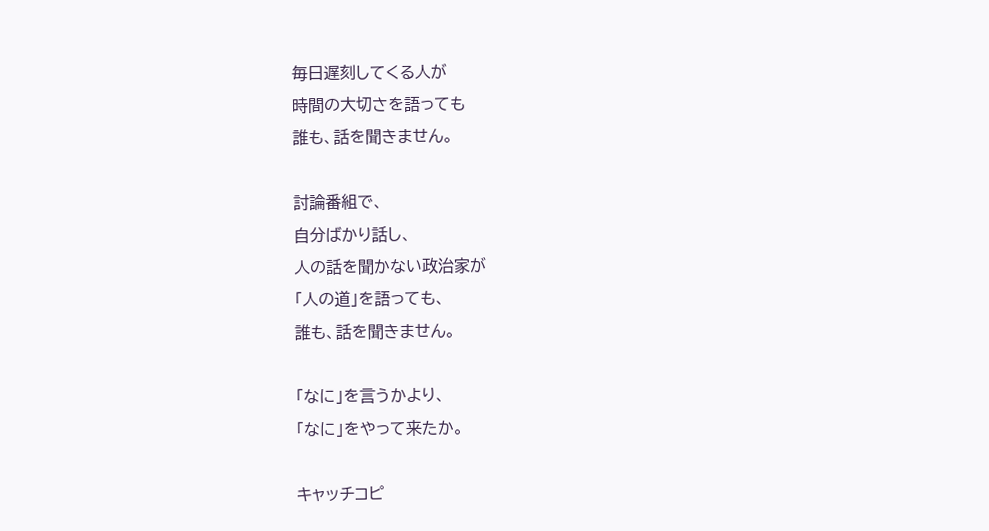毎日遅刻してくる人が
時間の大切さを語っても
誰も、話を聞きません。

討論番組で、
自分ばかり話し、
人の話を聞かない政治家が
「人の道」を語っても、
誰も、話を聞きません。

「なに」を言うかより、
「なに」をやって来たか。

キャッチコピ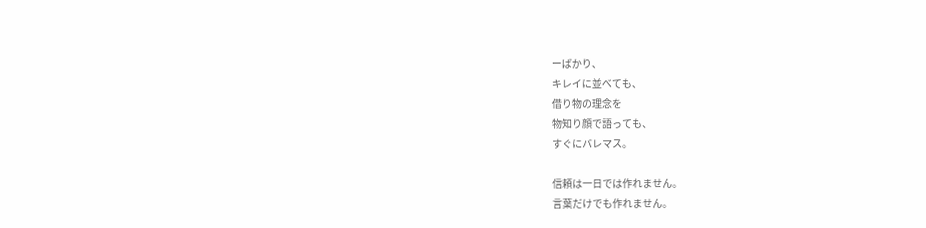ーばかり、
キレイに並べても、
借り物の理念を
物知り顔で語っても、
すぐにバレマス。

信頼は一日では作れません。
言葉だけでも作れません。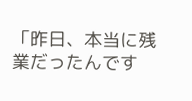「昨日、本当に残業だったんです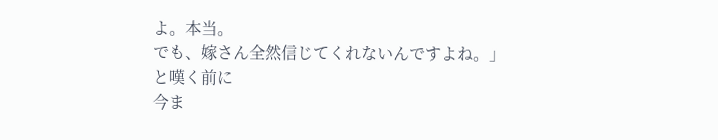よ。本当。
でも、嫁さん全然信じてくれないんですよね。」
と嘆く前に
今ま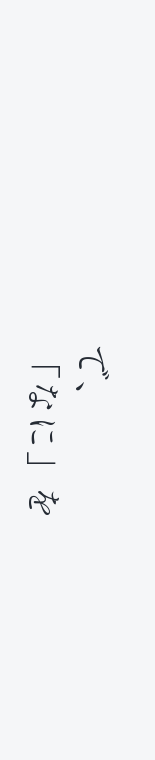で、
「なに」を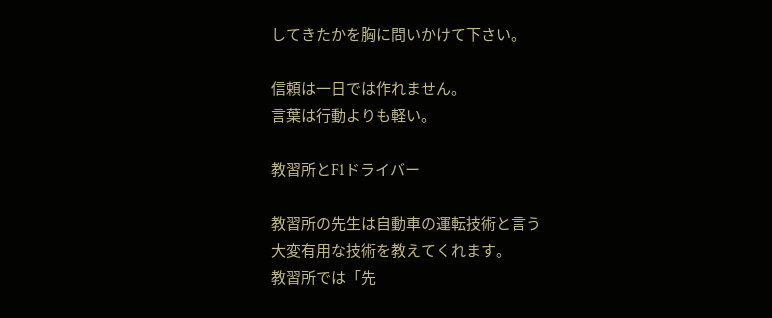してきたかを胸に問いかけて下さい。

信頼は一日では作れません。
言葉は行動よりも軽い。

教習所とF1ドライバー

教習所の先生は自動車の運転技術と言う
大変有用な技術を教えてくれます。
教習所では「先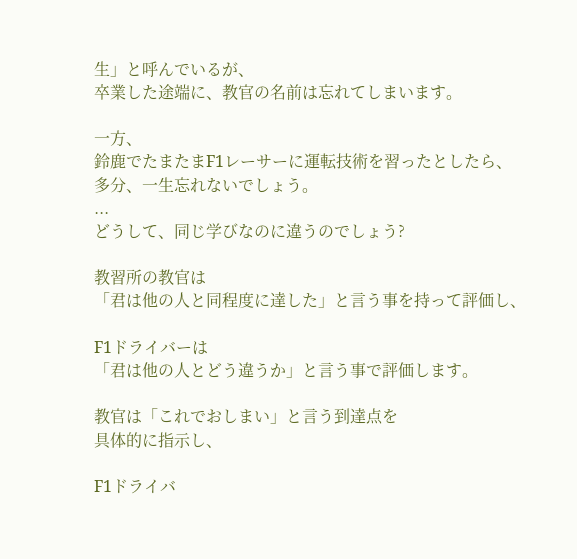生」と呼んでいるが、
卒業した途端に、教官の名前は忘れてしまいます。

一方、
鈴鹿でたまたまF1レーサーに運転技術を習ったとしたら、
多分、一生忘れないでしょう。
...
どうして、同じ学びなのに違うのでしょう?

教習所の教官は
「君は他の人と同程度に達した」と言う事を持って評価し、

F1ドライバーは
「君は他の人とどう違うか」と言う事で評価します。

教官は「これでおしまい」と言う到達点を
具体的に指示し、

F1ドライバ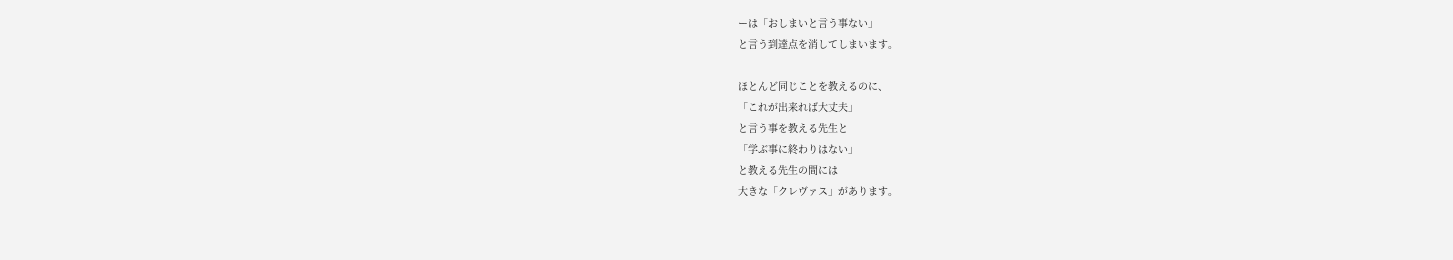ーは「おしまいと言う事ない」
と言う到達点を消してしまいます。

ほとんど同じことを教えるのに、
「これが出来れば大丈夫」
と言う事を教える先生と
「学ぶ事に終わりはない」
と教える先生の間には
大きな「クレヴァス」があります。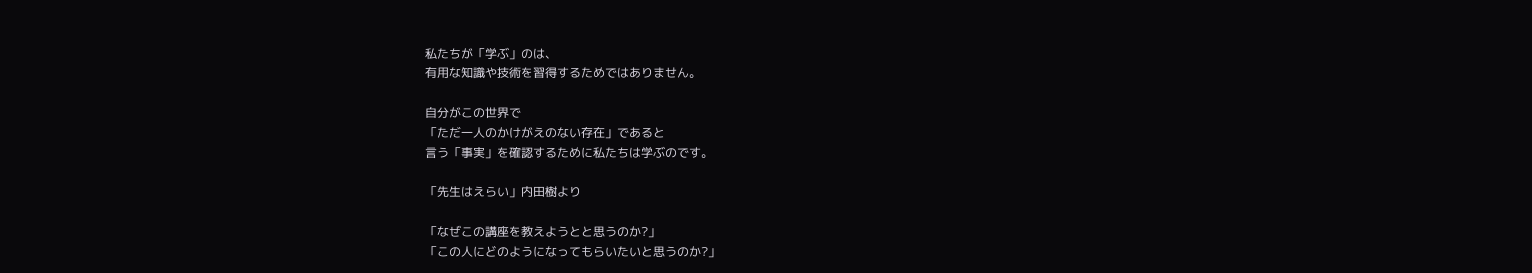私たちが「学ぶ」のは、
有用な知識や技術を習得するためではありません。

自分がこの世界で
「ただ一人のかけがえのない存在」であると
言う「事実」を確認するために私たちは学ぶのです。

「先生はえらい」内田樹より

「なぜこの講座を教えようとと思うのか?」
「この人にどのようになってもらいたいと思うのか?」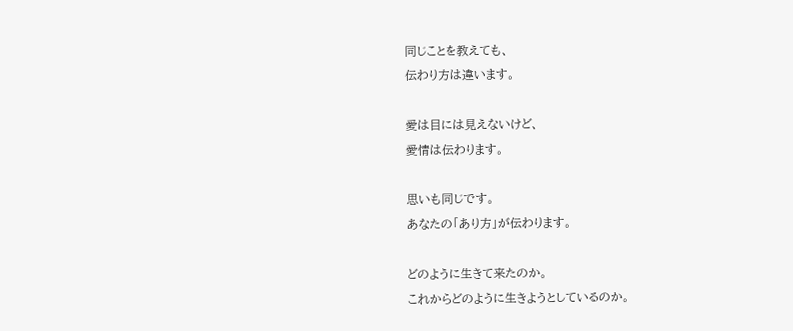同じことを教えても、
伝わり方は違います。

愛は目には見えないけど、
愛情は伝わります。

思いも同じです。
あなたの「あり方」が伝わります。

どのように生きて来たのか。
これからどのように生きようとしているのか。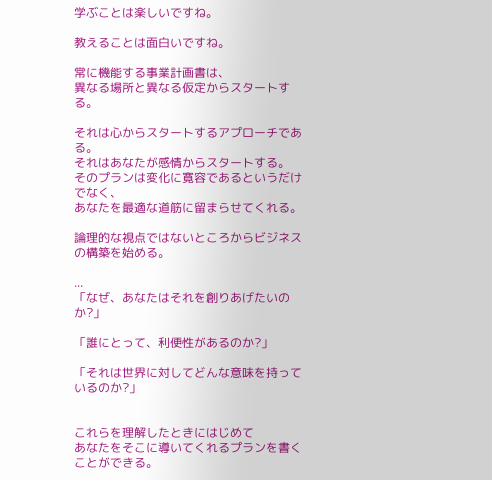学ぶことは楽しいですね。

教えることは面白いですね。

常に機能する事業計画書は、
異なる場所と異なる仮定からスタートする。

それは心からスタートするアプローチである。
それはあなたが感情からスタートする。
そのプランは変化に寛容であるというだけでなく、
あなたを最適な道筋に留まらせてくれる。

論理的な視点ではないところからビジネスの構築を始める。

...
「なぜ、あなたはそれを創りあげたいのか?」

「誰にとって、利便性があるのか?」

「それは世界に対してどんな意味を持っているのか?」


これらを理解したときにはじめて
あなたをそこに導いてくれるプランを書くことができる。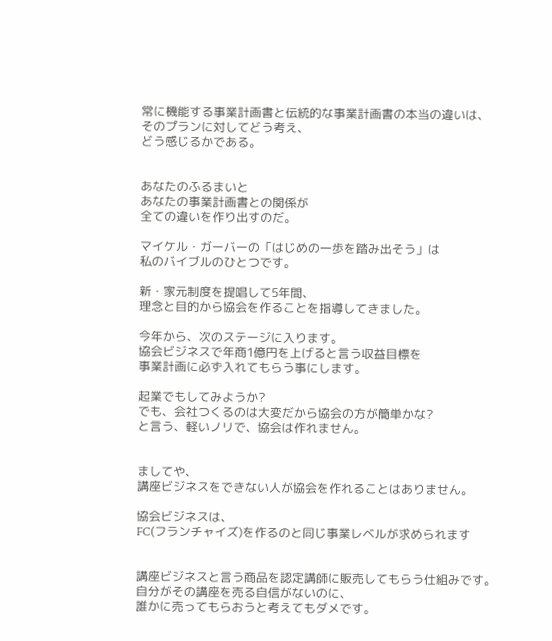常に機能する事業計画書と伝統的な事業計画書の本当の違いは、
そのプランに対してどう考え、
どう感じるかである。


あなたのふるまいと
あなたの事業計画書との関係が
全ての違いを作り出すのだ。

マイケル・ガーバーの「はじめの一歩を踏み出そう」は
私のバイブルのひとつです。

新・家元制度を提唱して5年間、
理念と目的から協会を作ることを指導してきました。

今年から、次のステージに入ります。
協会ビジネスで年商1億円を上げると言う収益目標を
事業計画に必ず入れてもらう事にします。

起業でもしてみようか?
でも、会社つくるのは大変だから協会の方が簡単かな?
と言う、軽いノリで、協会は作れません。


ましてや、
講座ビジネスをできない人が協会を作れることはありません。

協会ビジネスは、
FC(フランチャイズ)を作るのと同じ事業レベルが求められます


講座ビジネスと言う商品を認定講師に販売してもらう仕組みです。
自分がその講座を売る自信がないのに、
誰かに売ってもらおうと考えてもダメです。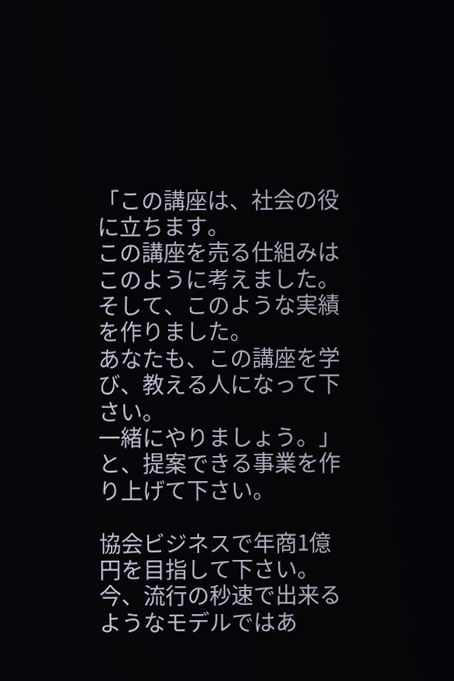「この講座は、社会の役に立ちます。
この講座を売る仕組みはこのように考えました。
そして、このような実績を作りました。
あなたも、この講座を学び、教える人になって下さい。
一緒にやりましょう。」
と、提案できる事業を作り上げて下さい。

協会ビジネスで年商1億円を目指して下さい。
今、流行の秒速で出来るようなモデルではあ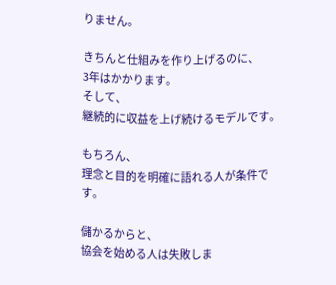りません。

きちんと仕組みを作り上げるのに、
3年はかかります。
そして、
継続的に収益を上げ続けるモデルです。

もちろん、
理念と目的を明確に語れる人が条件です。

儲かるからと、
協会を始める人は失敗しま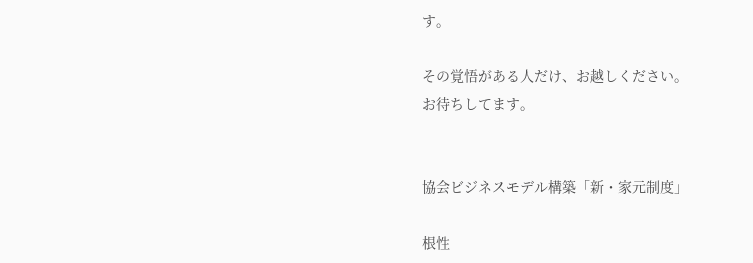す。

その覚悟がある人だけ、お越しください。
お待ちしてます。


協会ビジネスモデル構築「新・家元制度」

根性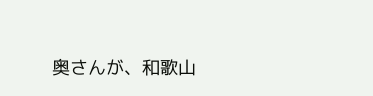奥さんが、和歌山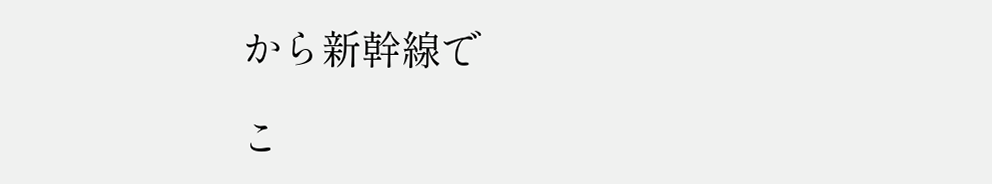から新幹線で

こ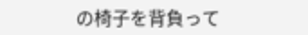の椅子を背負って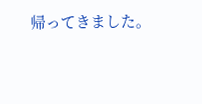帰ってきました。